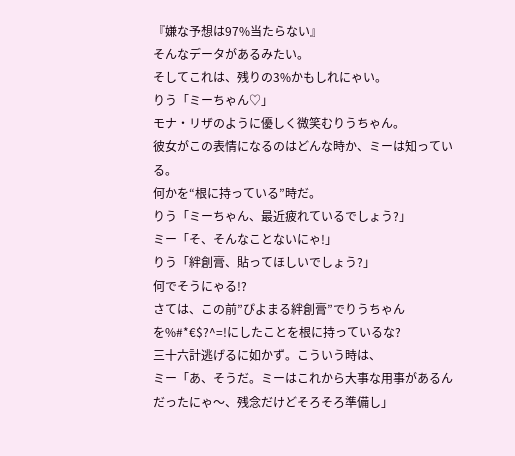『嫌な予想は97%当たらない』
そんなデータがあるみたい。
そしてこれは、残りの3%かもしれにゃい。
りう「ミーちゃん♡」
モナ・リザのように優しく微笑むりうちゃん。
彼女がこの表情になるのはどんな時か、ミーは知っている。
何かを“根に持っている”時だ。
りう「ミーちゃん、最近疲れているでしょう?」
ミー「そ、そんなことないにゃ!」
りう「絆創膏、貼ってほしいでしょう?」
何でそうにゃる!?
さては、この前”ぴよまる絆創膏”でりうちゃんを%#*€$?^=!にしたことを根に持っているな?
三十六計逃げるに如かず。こういう時は、
ミー「あ、そうだ。ミーはこれから大事な用事があるんだったにゃ〜、残念だけどそろそろ準備し」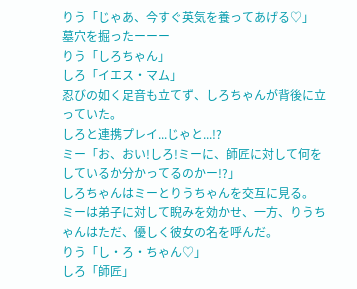りう「じゃあ、今すぐ英気を養ってあげる♡」
墓穴を掘ったーーー
りう「しろちゃん」
しろ「イエス・マム」
忍びの如く足音も立てず、しろちゃんが背後に立っていた。
しろと連携プレイ...じゃと...!?
ミー「お、おい!しろ!ミーに、師匠に対して何をしているか分かってるのかー!?」
しろちゃんはミーとりうちゃんを交互に見る。
ミーは弟子に対して睨みを効かせ、一方、りうちゃんはただ、優しく彼女の名を呼んだ。
りう「し・ろ・ちゃん♡」
しろ「師匠」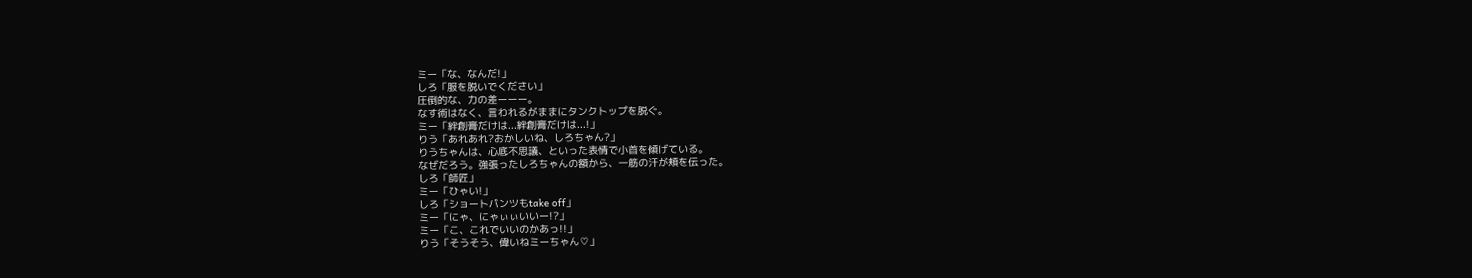ミー「な、なんだ!」
しろ「服を脱いでください」
圧倒的な、力の差ーーー。
なす術はなく、言われるがままにタンクトップを脱ぐ。
ミー「絆創膏だけは...絆創膏だけは...!」
りう「あれあれ?おかしいね、しろちゃん?」
りうちゃんは、心底不思議、といった表情で小首を傾げている。
なぜだろう。強張ったしろちゃんの額から、一筋の汗が頬を伝った。
しろ「師匠」
ミー「ひゃい!」
しろ「ショートパンツもtake off」
ミー「にゃ、にゃぃぃいいー!?」
ミー「こ、これでいいのかあっ!!」
りう「そうそう、偉いねミーちゃん♡」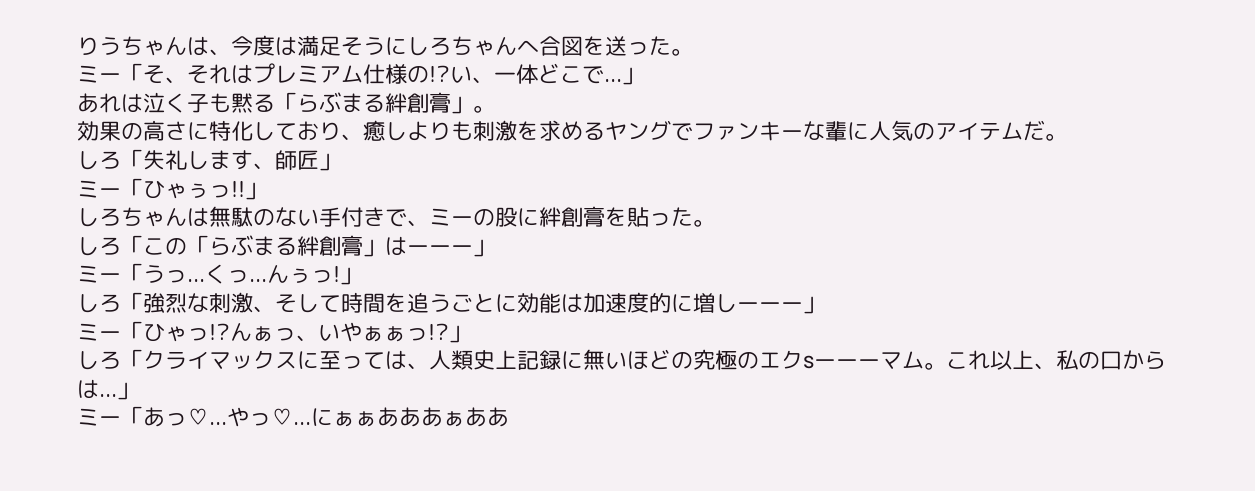りうちゃんは、今度は満足そうにしろちゃんへ合図を送った。
ミー「そ、それはプレミアム仕様の!?い、一体どこで...」
あれは泣く子も黙る「らぶまる絆創膏」。
効果の高さに特化しており、癒しよりも刺激を求めるヤングでファンキーな輩に人気のアイテムだ。
しろ「失礼します、師匠」
ミー「ひゃぅっ!!」
しろちゃんは無駄のない手付きで、ミーの股に絆創膏を貼った。
しろ「この「らぶまる絆創膏」はーーー」
ミー「うっ...くっ...んぅっ!」
しろ「強烈な刺激、そして時間を追うごとに効能は加速度的に増しーーー」
ミー「ひゃっ!?んぁっ、いやぁぁっ!?」
しろ「クライマックスに至っては、人類史上記録に無いほどの究極のエクsーーーマム。これ以上、私の口からは...」
ミー「あっ♡...やっ♡...にぁぁあああぁああ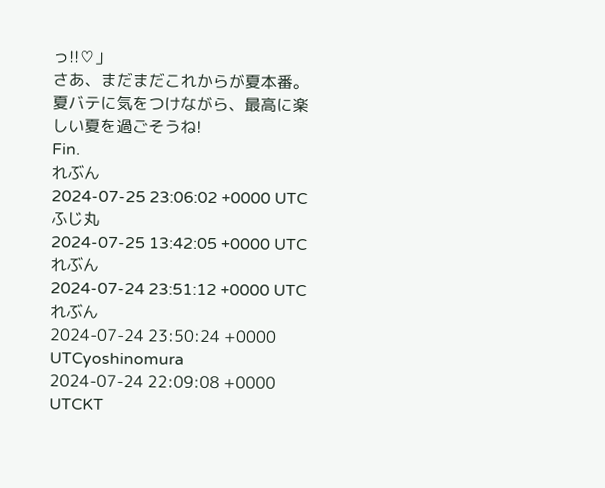っ!!♡」
さあ、まだまだこれからが夏本番。
夏バテに気をつけながら、最高に楽しい夏を過ごそうね!
Fin.
れぶん
2024-07-25 23:06:02 +0000 UTCふじ丸
2024-07-25 13:42:05 +0000 UTCれぶん
2024-07-24 23:51:12 +0000 UTCれぶん
2024-07-24 23:50:24 +0000 UTCyoshinomura
2024-07-24 22:09:08 +0000 UTCKT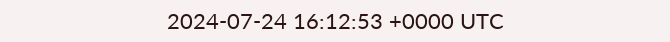2024-07-24 16:12:53 +0000 UTC